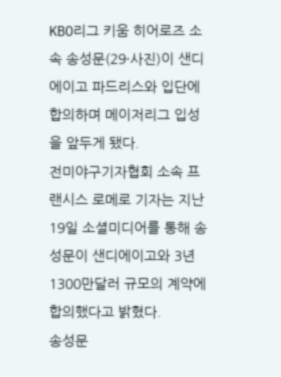KBO리그 키움 히어로즈 소속 송성문(29·사진)이 샌디에이고 파드리스와 입단에 합의하며 메이저리그 입성을 앞두게 됐다.
전미야구기자협회 소속 프랜시스 로메로 기자는 지난 19일 소셜미디어를 통해 송성문이 샌디에이고와 3년 1300만달러 규모의 계약에 합의했다고 밝혔다.
송성문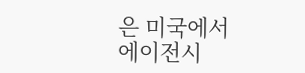은 미국에서 에이전시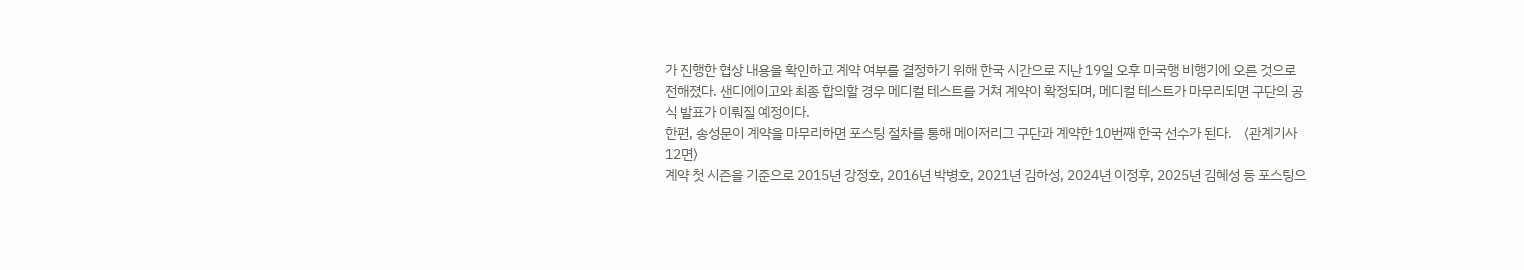가 진행한 협상 내용을 확인하고 계약 여부를 결정하기 위해 한국 시간으로 지난 19일 오후 미국행 비행기에 오른 것으로 전해졌다. 샌디에이고와 최종 합의할 경우 메디컬 테스트를 거쳐 계약이 확정되며, 메디컬 테스트가 마무리되면 구단의 공식 발표가 이뤄질 예정이다.
한편, 송성문이 계약을 마무리하면 포스팅 절차를 통해 메이저리그 구단과 계약한 10번째 한국 선수가 된다. 〈관계기사 12면〉
계약 첫 시즌을 기준으로 2015년 강정호, 2016년 박병호, 2021년 김하성, 2024년 이정후, 2025년 김혜성 등 포스팅으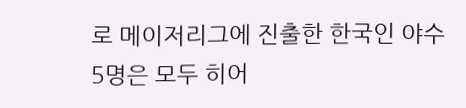로 메이저리그에 진출한 한국인 야수 5명은 모두 히어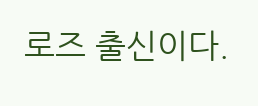로즈 출신이다.